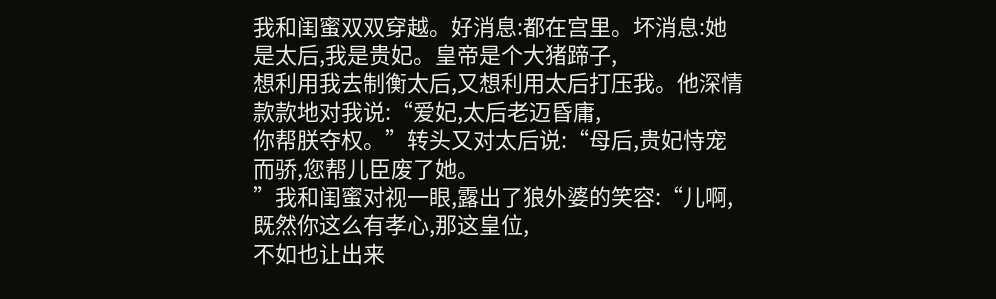我和闺蜜双双穿越。好消息:都在宫里。坏消息:她是太后,我是贵妃。皇帝是个大猪蹄子,
想利用我去制衡太后,又想利用太后打压我。他深情款款地对我说:“爱妃,太后老迈昏庸,
你帮朕夺权。”转头又对太后说:“母后,贵妃恃宠而骄,您帮儿臣废了她。
”我和闺蜜对视一眼,露出了狼外婆的笑容:“儿啊,既然你这么有孝心,那这皇位,
不如也让出来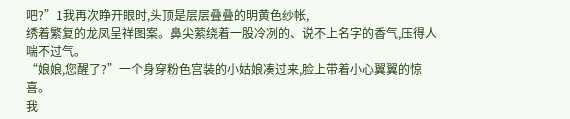吧?”1我再次睁开眼时,头顶是层层叠叠的明黄色纱帐,
绣着繁复的龙凤呈祥图案。鼻尖萦绕着一股冷冽的、说不上名字的香气,压得人喘不过气。
“娘娘,您醒了?”一个身穿粉色宫装的小姑娘凑过来,脸上带着小心翼翼的惊喜。
我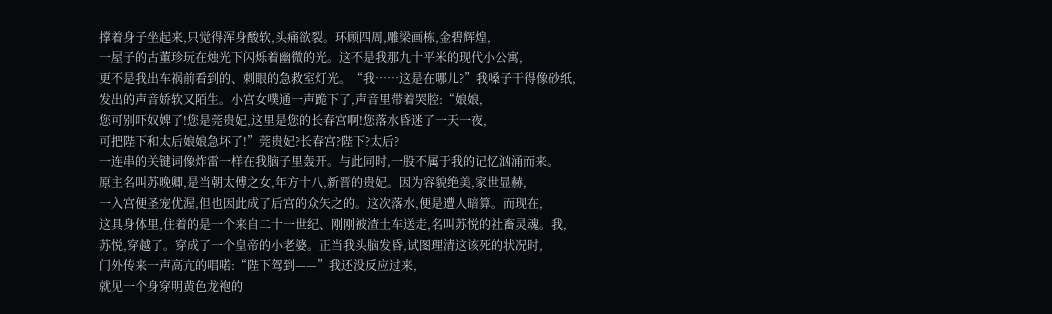撑着身子坐起来,只觉得浑身酸软,头痛欲裂。环顾四周,雕梁画栋,金碧辉煌,
一屋子的古董珍玩在烛光下闪烁着幽微的光。这不是我那九十平米的现代小公寓,
更不是我出车祸前看到的、刺眼的急救室灯光。“我……这是在哪儿?”我嗓子干得像砂纸,
发出的声音娇软又陌生。小宫女噗通一声跪下了,声音里带着哭腔:“娘娘,
您可别吓奴婢了!您是莞贵妃,这里是您的长春宫啊!您落水昏迷了一天一夜,
可把陛下和太后娘娘急坏了!”莞贵妃?长春宫?陛下?太后?
一连串的关键词像炸雷一样在我脑子里轰开。与此同时,一股不属于我的记忆汹涌而来。
原主名叫苏晚卿,是当朝太傅之女,年方十八,新晋的贵妃。因为容貌绝美,家世显赫,
一入宫便圣宠优渥,但也因此成了后宫的众矢之的。这次落水,便是遭人暗算。而现在,
这具身体里,住着的是一个来自二十一世纪、刚刚被渣土车送走,名叫苏悦的社畜灵魂。我,
苏悦,穿越了。穿成了一个皇帝的小老婆。正当我头脑发昏,试图理清这该死的状况时,
门外传来一声高亢的唱喏:“陛下驾到——”我还没反应过来,
就见一个身穿明黄色龙袍的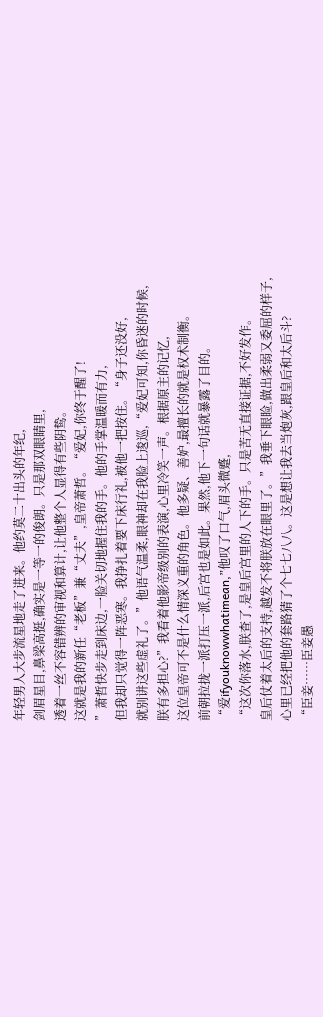年轻男人大步流星地走了进来。他约莫二十出头的年纪,
剑眉星目,鼻梁高挺,确实是一等一的俊朗。只是那双眼睛里,
透着一丝不容错辨的审视和算计,让他整个人显得有些阴鸷。
这就是我的新任“老板”兼“丈夫”,皇帝萧哲。“爱妃,你终于醒了!
”萧哲快步走到床边,一脸关切地握住我的手。他的手掌温暖而有力,
但我却只觉得一阵恶寒。我挣扎着要下床行礼,被他一把按住。“身子还没好,
就别讲这些虚礼了。”他语气温柔,眼神却在我脸上逡巡,“爱妃可知,你昏迷的时候,
朕有多担心?”我看着他影帝级别的表演,心里冷笑一声。根据原主的记忆,
这位皇帝可不是什么情深义重的角色。他多疑、善妒,最擅长的就是权术制衡。
前朝拉拢一派打压一派,后宫也是如此。果然,他下一句话就暴露了目的。
“爱ifyouknowwhatimean,”他叹了口气,眉头微蹙,
“这次你落水,朕查了,是皇后宫里的人下的手。只是苦无直接证据,不好发作。
皇后仗着太后的支持,越发不将朕放在眼里了。”我垂下眼睑,做出柔弱又委屈的样子,
心里已经把他的套路猜了个七七八八。这是想让我去当炮灰,跟皇后和太后斗?
“臣妾……臣妾愚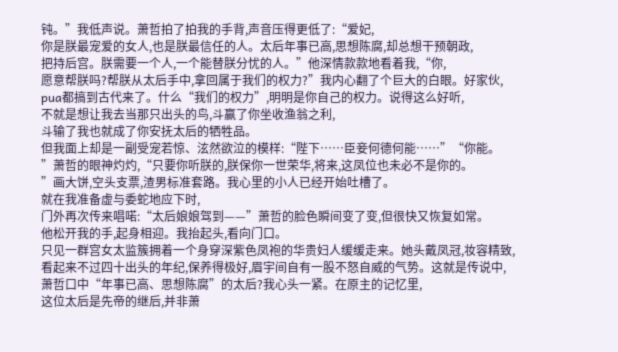钝。”我低声说。萧哲拍了拍我的手背,声音压得更低了:“爱妃,
你是朕最宠爱的女人,也是朕最信任的人。太后年事已高,思想陈腐,却总想干预朝政,
把持后宫。朕需要一个人,一个能替朕分忧的人。”他深情款款地看着我,“你,
愿意帮朕吗?帮朕从太后手中,拿回属于我们的权力?”我内心翻了个巨大的白眼。好家伙,
pua都搞到古代来了。什么“我们的权力”,明明是你自己的权力。说得这么好听,
不就是想让我去当那只出头的鸟,斗赢了你坐收渔翁之利,
斗输了我也就成了你安抚太后的牺牲品。
但我面上却是一副受宠若惊、泫然欲泣的模样:“陛下……臣妾何德何能……”“你能。
”萧哲的眼神灼灼,“只要你听朕的,朕保你一世荣华,将来,这凤位也未必不是你的。
”画大饼,空头支票,渣男标准套路。我心里的小人已经开始吐槽了。
就在我准备虚与委蛇地应下时,
门外再次传来唱喏:“太后娘娘驾到——”萧哲的脸色瞬间变了变,但很快又恢复如常。
他松开我的手,起身相迎。我抬起头,看向门口。
只见一群宫女太监簇拥着一个身穿深紫色凤袍的华贵妇人缓缓走来。她头戴凤冠,妆容精致,
看起来不过四十出头的年纪,保养得极好,眉宇间自有一股不怒自威的气势。这就是传说中,
萧哲口中“年事已高、思想陈腐”的太后?我心头一紧。在原主的记忆里,
这位太后是先帝的继后,并非萧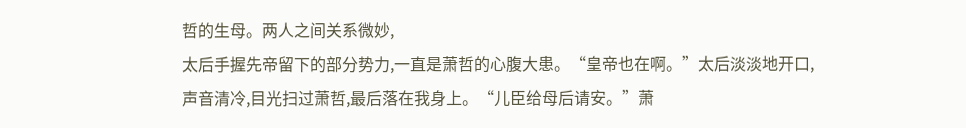哲的生母。两人之间关系微妙,
太后手握先帝留下的部分势力,一直是萧哲的心腹大患。“皇帝也在啊。”太后淡淡地开口,
声音清冷,目光扫过萧哲,最后落在我身上。“儿臣给母后请安。”萧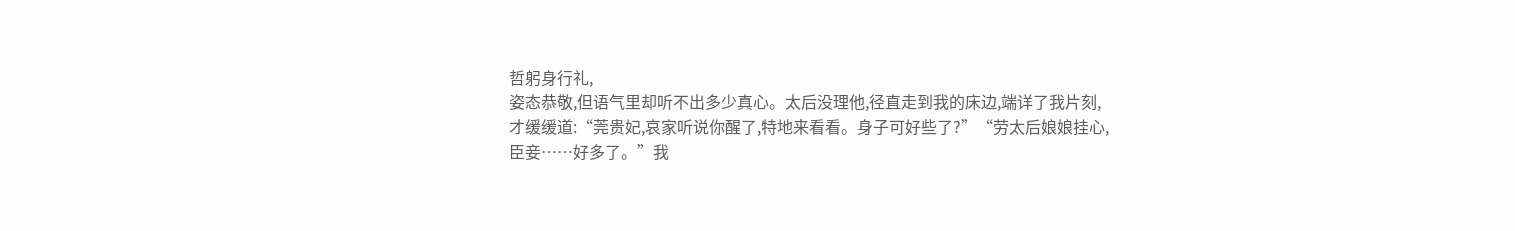哲躬身行礼,
姿态恭敬,但语气里却听不出多少真心。太后没理他,径直走到我的床边,端详了我片刻,
才缓缓道:“莞贵妃,哀家听说你醒了,特地来看看。身子可好些了?”“劳太后娘娘挂心,
臣妾……好多了。”我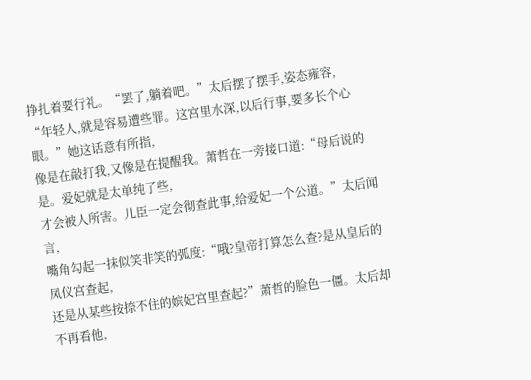挣扎着要行礼。“罢了,躺着吧。”太后摆了摆手,姿态雍容,
“年轻人,就是容易遭些罪。这宫里水深,以后行事,要多长个心眼。”她这话意有所指,
像是在敲打我,又像是在提醒我。萧哲在一旁接口道:“母后说的是。爱妃就是太单纯了些,
才会被人所害。儿臣一定会彻查此事,给爱妃一个公道。”太后闻言,
嘴角勾起一抹似笑非笑的弧度:“哦?皇帝打算怎么查?是从皇后的凤仪宫查起,
还是从某些按捺不住的嫔妃宫里查起?”萧哲的脸色一僵。太后却不再看他,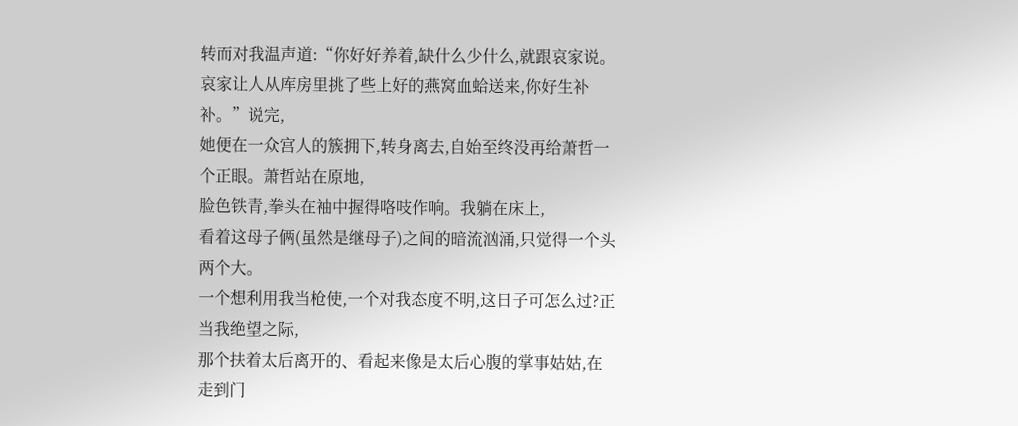转而对我温声道:“你好好养着,缺什么少什么,就跟哀家说。
哀家让人从库房里挑了些上好的燕窝血蛤送来,你好生补补。”说完,
她便在一众宫人的簇拥下,转身离去,自始至终没再给萧哲一个正眼。萧哲站在原地,
脸色铁青,拳头在袖中握得咯吱作响。我躺在床上,
看着这母子俩(虽然是继母子)之间的暗流汹涌,只觉得一个头两个大。
一个想利用我当枪使,一个对我态度不明,这日子可怎么过?正当我绝望之际,
那个扶着太后离开的、看起来像是太后心腹的掌事姑姑,在走到门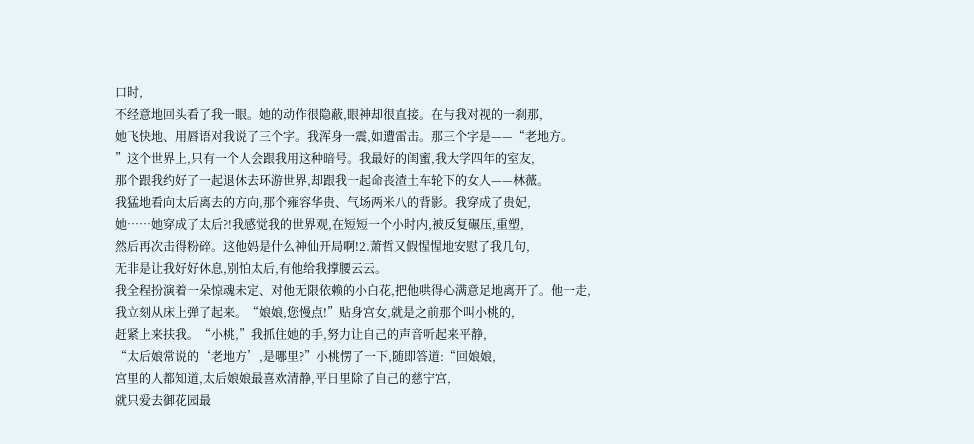口时,
不经意地回头看了我一眼。她的动作很隐蔽,眼神却很直接。在与我对视的一刹那,
她飞快地、用唇语对我说了三个字。我浑身一震,如遭雷击。那三个字是——“老地方。
”这个世界上,只有一个人会跟我用这种暗号。我最好的闺蜜,我大学四年的室友,
那个跟我约好了一起退休去环游世界,却跟我一起命丧渣土车轮下的女人——林薇。
我猛地看向太后离去的方向,那个雍容华贵、气场两米八的背影。我穿成了贵妃,
她……她穿成了太后?!我感觉我的世界观,在短短一个小时内,被反复碾压,重塑,
然后再次击得粉碎。这他妈是什么神仙开局啊!2.萧哲又假惺惺地安慰了我几句,
无非是让我好好休息,别怕太后,有他给我撑腰云云。
我全程扮演着一朵惊魂未定、对他无限依赖的小白花,把他哄得心满意足地离开了。他一走,
我立刻从床上弹了起来。“娘娘,您慢点!”贴身宫女,就是之前那个叫小桃的,
赶紧上来扶我。“小桃,”我抓住她的手,努力让自己的声音听起来平静,
“太后娘常说的‘老地方’,是哪里?”小桃愣了一下,随即答道:“回娘娘,
宫里的人都知道,太后娘娘最喜欢清静,平日里除了自己的慈宁宫,
就只爱去御花园最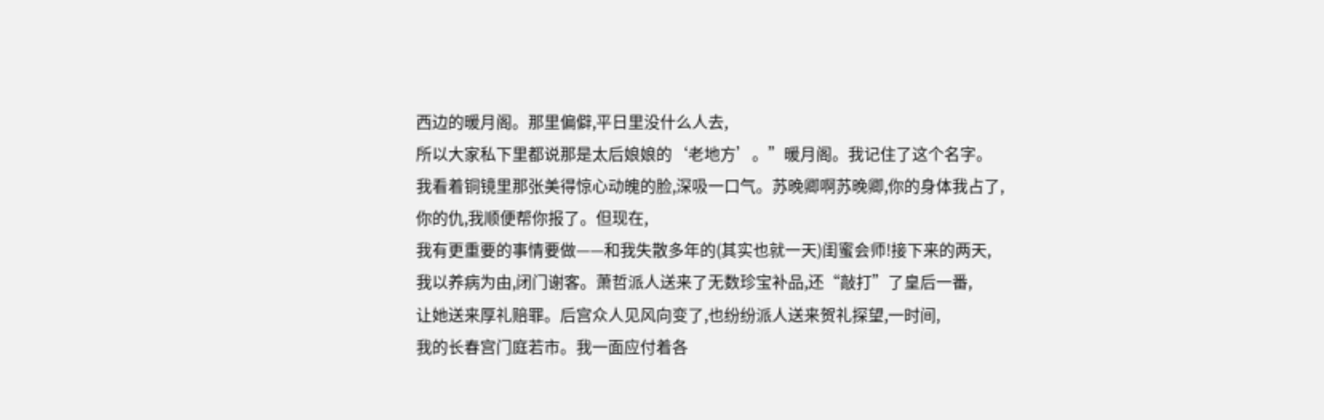西边的暖月阁。那里偏僻,平日里没什么人去,
所以大家私下里都说那是太后娘娘的‘老地方’。”暖月阁。我记住了这个名字。
我看着铜镜里那张美得惊心动魄的脸,深吸一口气。苏晚卿啊苏晚卿,你的身体我占了,
你的仇,我顺便帮你报了。但现在,
我有更重要的事情要做——和我失散多年的(其实也就一天)闺蜜会师!接下来的两天,
我以养病为由,闭门谢客。萧哲派人送来了无数珍宝补品,还“敲打”了皇后一番,
让她送来厚礼赔罪。后宫众人见风向变了,也纷纷派人送来贺礼探望,一时间,
我的长春宫门庭若市。我一面应付着各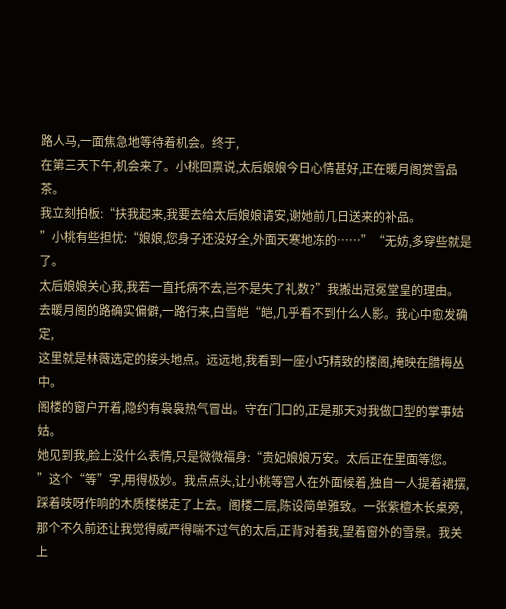路人马,一面焦急地等待着机会。终于,
在第三天下午,机会来了。小桃回禀说,太后娘娘今日心情甚好,正在暖月阁赏雪品茶。
我立刻拍板:“扶我起来,我要去给太后娘娘请安,谢她前几日送来的补品。
”小桃有些担忧:“娘娘,您身子还没好全,外面天寒地冻的……”“无妨,多穿些就是了。
太后娘娘关心我,我若一直托病不去,岂不是失了礼数?”我搬出冠冕堂皇的理由。
去暖月阁的路确实偏僻,一路行来,白雪皑“皑,几乎看不到什么人影。我心中愈发确定,
这里就是林薇选定的接头地点。远远地,我看到一座小巧精致的楼阁,掩映在腊梅丛中。
阁楼的窗户开着,隐约有袅袅热气冒出。守在门口的,正是那天对我做口型的掌事姑姑。
她见到我,脸上没什么表情,只是微微福身:“贵妃娘娘万安。太后正在里面等您。
”这个“等”字,用得极妙。我点点头,让小桃等宫人在外面候着,独自一人提着裙摆,
踩着吱呀作响的木质楼梯走了上去。阁楼二层,陈设简单雅致。一张紫檀木长桌旁,
那个不久前还让我觉得威严得喘不过气的太后,正背对着我,望着窗外的雪景。我关上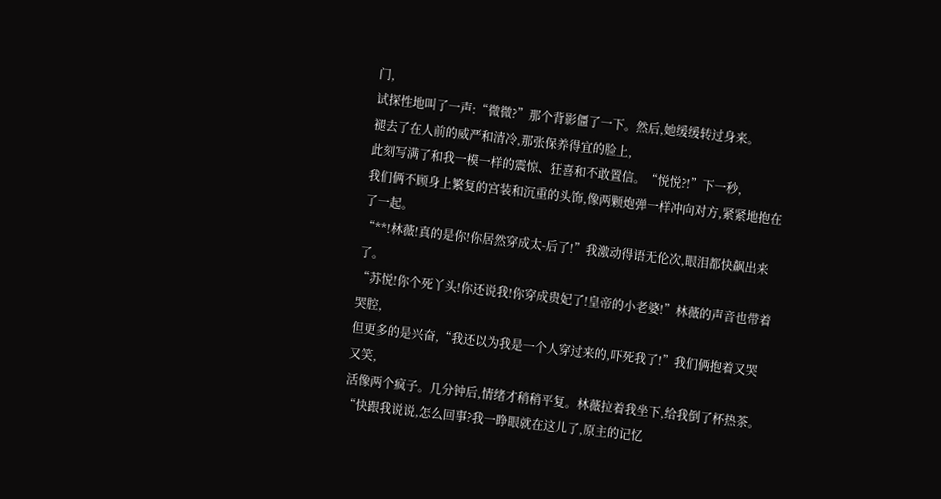门,
试探性地叫了一声:“微微?”那个背影僵了一下。然后,她缓缓转过身来。
褪去了在人前的威严和清冷,那张保养得宜的脸上,
此刻写满了和我一模一样的震惊、狂喜和不敢置信。“悦悦?!”下一秒,
我们俩不顾身上繁复的宫装和沉重的头饰,像两颗炮弹一样冲向对方,紧紧地抱在了一起。
“**!林薇!真的是你!你居然穿成太-后了!”我激动得语无伦次,眼泪都快飙出来了。
“苏悦!你个死丫头!你还说我!你穿成贵妃了!皇帝的小老婆!”林薇的声音也带着哭腔,
但更多的是兴奋,“我还以为我是一个人穿过来的,吓死我了!”我们俩抱着又哭又笑,
活像两个疯子。几分钟后,情绪才稍稍平复。林薇拉着我坐下,给我倒了杯热茶。
“快跟我说说,怎么回事?我一睁眼就在这儿了,原主的记忆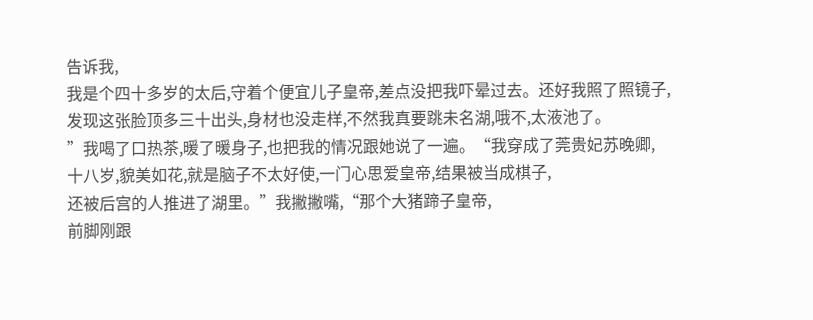告诉我,
我是个四十多岁的太后,守着个便宜儿子皇帝,差点没把我吓晕过去。还好我照了照镜子,
发现这张脸顶多三十出头,身材也没走样,不然我真要跳未名湖,哦不,太液池了。
”我喝了口热茶,暖了暖身子,也把我的情况跟她说了一遍。“我穿成了莞贵妃苏晚卿,
十八岁,貌美如花,就是脑子不太好使,一门心思爱皇帝,结果被当成棋子,
还被后宫的人推进了湖里。”我撇撇嘴,“那个大猪蹄子皇帝,
前脚刚跟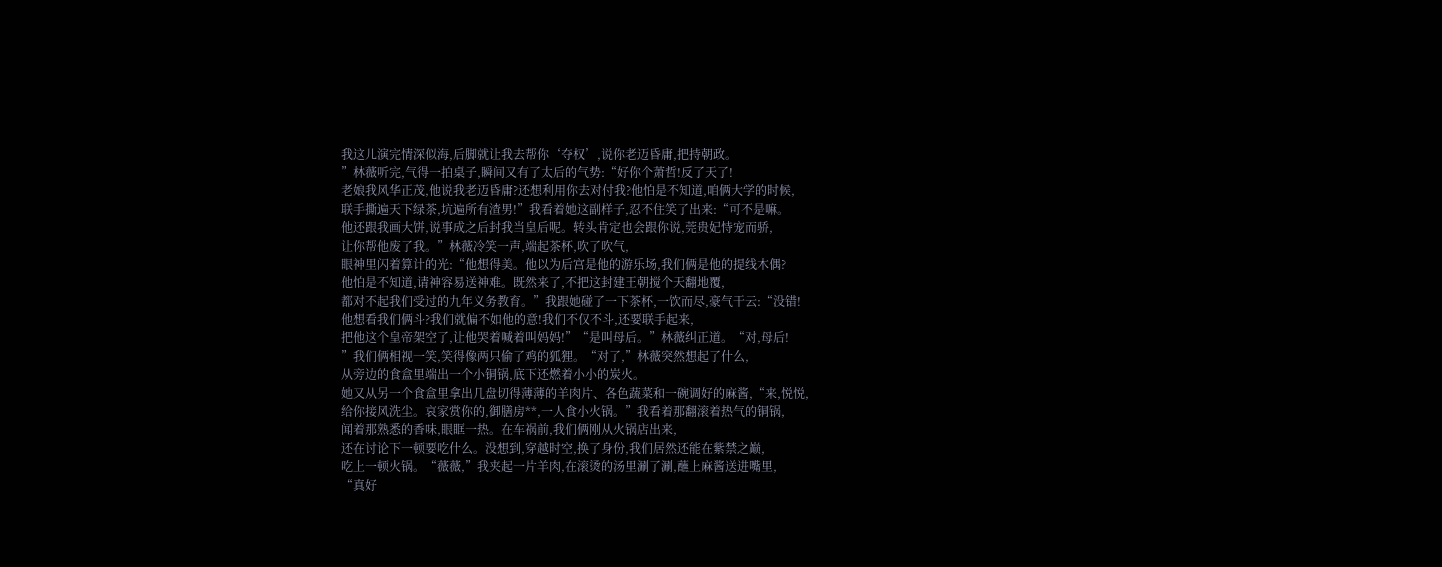我这儿演完情深似海,后脚就让我去帮你‘夺权’,说你老迈昏庸,把持朝政。
”林薇听完,气得一拍桌子,瞬间又有了太后的气势:“好你个萧哲!反了天了!
老娘我风华正茂,他说我老迈昏庸?还想利用你去对付我?他怕是不知道,咱俩大学的时候,
联手撕遍天下绿茶,坑遍所有渣男!”我看着她这副样子,忍不住笑了出来:“可不是嘛。
他还跟我画大饼,说事成之后封我当皇后呢。转头肯定也会跟你说,莞贵妃恃宠而骄,
让你帮他废了我。”林薇冷笑一声,端起茶杯,吹了吹气,
眼神里闪着算计的光:“他想得美。他以为后宫是他的游乐场,我们俩是他的提线木偶?
他怕是不知道,请神容易送神难。既然来了,不把这封建王朝搅个天翻地覆,
都对不起我们受过的九年义务教育。”我跟她碰了一下茶杯,一饮而尽,豪气干云:“没错!
他想看我们俩斗?我们就偏不如他的意!我们不仅不斗,还要联手起来,
把他这个皇帝架空了,让他哭着喊着叫妈妈!”“是叫母后。”林薇纠正道。“对,母后!
”我们俩相视一笑,笑得像两只偷了鸡的狐狸。“对了,”林薇突然想起了什么,
从旁边的食盒里端出一个小铜锅,底下还燃着小小的炭火。
她又从另一个食盒里拿出几盘切得薄薄的羊肉片、各色蔬菜和一碗调好的麻酱,“来,悦悦,
给你接风洗尘。哀家赏你的,御膳房**,一人食小火锅。”我看着那翻滚着热气的铜锅,
闻着那熟悉的香味,眼眶一热。在车祸前,我们俩刚从火锅店出来,
还在讨论下一顿要吃什么。没想到,穿越时空,换了身份,我们居然还能在紫禁之巅,
吃上一顿火锅。“薇薇,”我夹起一片羊肉,在滚烫的汤里涮了涮,蘸上麻酱送进嘴里,
“真好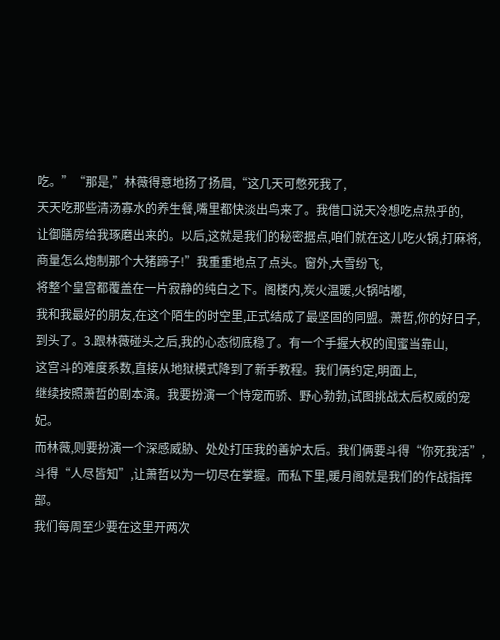吃。”“那是,”林薇得意地扬了扬眉,“这几天可憋死我了,
天天吃那些清汤寡水的养生餐,嘴里都快淡出鸟来了。我借口说天冷想吃点热乎的,
让御膳房给我琢磨出来的。以后,这就是我们的秘密据点,咱们就在这儿吃火锅,打麻将,
商量怎么炮制那个大猪蹄子!”我重重地点了点头。窗外,大雪纷飞,
将整个皇宫都覆盖在一片寂静的纯白之下。阁楼内,炭火温暖,火锅咕嘟,
我和我最好的朋友,在这个陌生的时空里,正式结成了最坚固的同盟。萧哲,你的好日子,
到头了。3.跟林薇碰头之后,我的心态彻底稳了。有一个手握大权的闺蜜当靠山,
这宫斗的难度系数,直接从地狱模式降到了新手教程。我们俩约定,明面上,
继续按照萧哲的剧本演。我要扮演一个恃宠而骄、野心勃勃,试图挑战太后权威的宠妃。
而林薇,则要扮演一个深感威胁、处处打压我的善妒太后。我们俩要斗得“你死我活”,
斗得“人尽皆知”,让萧哲以为一切尽在掌握。而私下里,暖月阁就是我们的作战指挥部。
我们每周至少要在这里开两次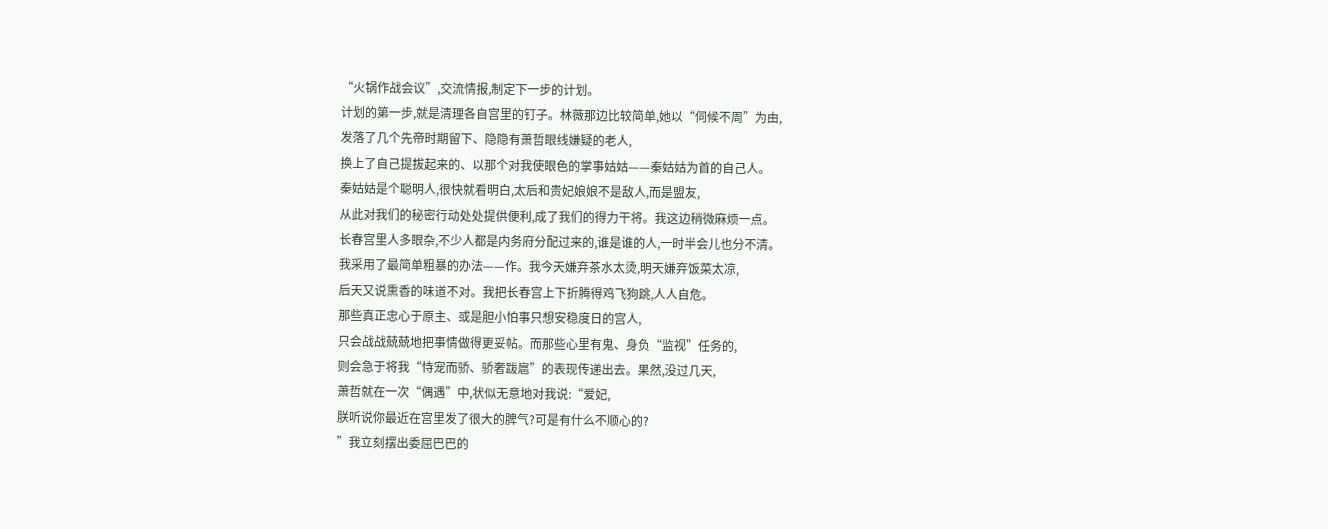“火锅作战会议”,交流情报,制定下一步的计划。
计划的第一步,就是清理各自宫里的钉子。林薇那边比较简单,她以“伺候不周”为由,
发落了几个先帝时期留下、隐隐有萧哲眼线嫌疑的老人,
换上了自己提拔起来的、以那个对我使眼色的掌事姑姑——秦姑姑为首的自己人。
秦姑姑是个聪明人,很快就看明白,太后和贵妃娘娘不是敌人,而是盟友,
从此对我们的秘密行动处处提供便利,成了我们的得力干将。我这边稍微麻烦一点。
长春宫里人多眼杂,不少人都是内务府分配过来的,谁是谁的人,一时半会儿也分不清。
我采用了最简单粗暴的办法——作。我今天嫌弃茶水太烫,明天嫌弃饭菜太凉,
后天又说熏香的味道不对。我把长春宫上下折腾得鸡飞狗跳,人人自危。
那些真正忠心于原主、或是胆小怕事只想安稳度日的宫人,
只会战战兢兢地把事情做得更妥帖。而那些心里有鬼、身负“监视”任务的,
则会急于将我“恃宠而骄、骄奢跋扈”的表现传递出去。果然,没过几天,
萧哲就在一次“偶遇”中,状似无意地对我说:“爱妃,
朕听说你最近在宫里发了很大的脾气?可是有什么不顺心的?
”我立刻摆出委屈巴巴的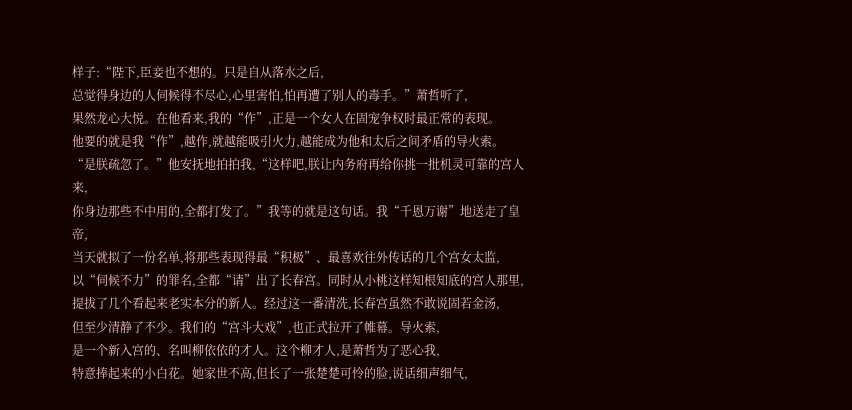样子:“陛下,臣妾也不想的。只是自从落水之后,
总觉得身边的人伺候得不尽心,心里害怕,怕再遭了别人的毒手。”萧哲听了,
果然龙心大悦。在他看来,我的“作”,正是一个女人在固宠争权时最正常的表现。
他要的就是我“作”,越作,就越能吸引火力,越能成为他和太后之间矛盾的导火索。
“是朕疏忽了。”他安抚地拍拍我,“这样吧,朕让内务府再给你挑一批机灵可靠的宫人来,
你身边那些不中用的,全都打发了。”我等的就是这句话。我“千恩万谢”地送走了皇帝,
当天就拟了一份名单,将那些表现得最“积极”、最喜欢往外传话的几个宫女太监,
以“伺候不力”的罪名,全都“请”出了长春宫。同时从小桃这样知根知底的宫人那里,
提拔了几个看起来老实本分的新人。经过这一番清洗,长春宫虽然不敢说固若金汤,
但至少清静了不少。我们的“宫斗大戏”,也正式拉开了帷幕。导火索,
是一个新入宫的、名叫柳依依的才人。这个柳才人,是萧哲为了恶心我,
特意捧起来的小白花。她家世不高,但长了一张楚楚可怜的脸,说话细声细气,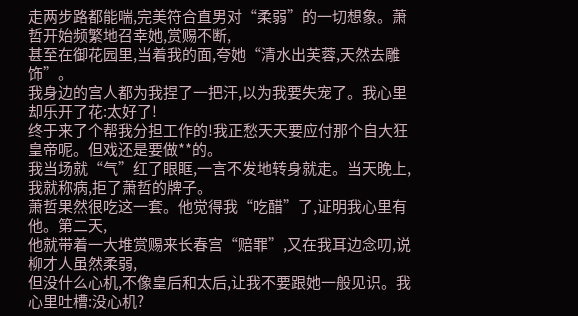走两步路都能喘,完美符合直男对“柔弱”的一切想象。萧哲开始频繁地召幸她,赏赐不断,
甚至在御花园里,当着我的面,夸她“清水出芙蓉,天然去雕饰”。
我身边的宫人都为我捏了一把汗,以为我要失宠了。我心里却乐开了花:太好了!
终于来了个帮我分担工作的!我正愁天天要应付那个自大狂皇帝呢。但戏还是要做**的。
我当场就“气”红了眼眶,一言不发地转身就走。当天晚上,我就称病,拒了萧哲的牌子。
萧哲果然很吃这一套。他觉得我“吃醋”了,证明我心里有他。第二天,
他就带着一大堆赏赐来长春宫“赔罪”,又在我耳边念叨,说柳才人虽然柔弱,
但没什么心机,不像皇后和太后,让我不要跟她一般见识。我心里吐槽:没心机?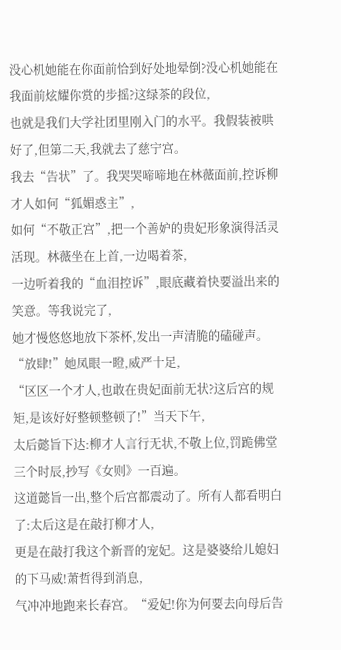没心机她能在你面前恰到好处地晕倒?没心机她能在我面前炫耀你赏的步摇?这绿茶的段位,
也就是我们大学社团里刚入门的水平。我假装被哄好了,但第二天,我就去了慈宁宫。
我去“告状”了。我哭哭啼啼地在林薇面前,控诉柳才人如何“狐媚惑主”,
如何“不敬正宫”,把一个善妒的贵妃形象演得活灵活现。林薇坐在上首,一边喝着茶,
一边听着我的“血泪控诉”,眼底藏着快要溢出来的笑意。等我说完了,
她才慢悠悠地放下茶杯,发出一声清脆的磕碰声。“放肆!”她凤眼一瞪,威严十足,
“区区一个才人,也敢在贵妃面前无状?这后宫的规矩,是该好好整顿整顿了!”当天下午,
太后懿旨下达:柳才人言行无状,不敬上位,罚跪佛堂三个时辰,抄写《女则》一百遍。
这道懿旨一出,整个后宫都震动了。所有人都看明白了:太后这是在敲打柳才人,
更是在敲打我这个新晋的宠妃。这是婆婆给儿媳妇的下马威!萧哲得到消息,
气冲冲地跑来长春宫。“爱妃!你为何要去向母后告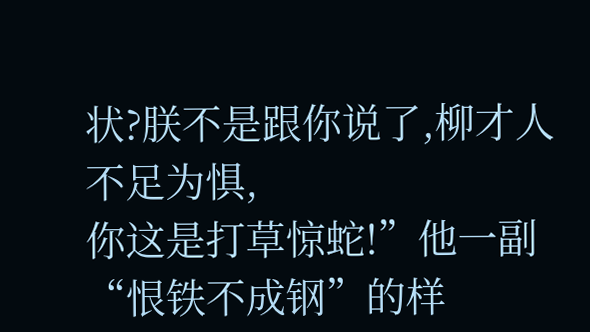状?朕不是跟你说了,柳才人不足为惧,
你这是打草惊蛇!”他一副“恨铁不成钢”的样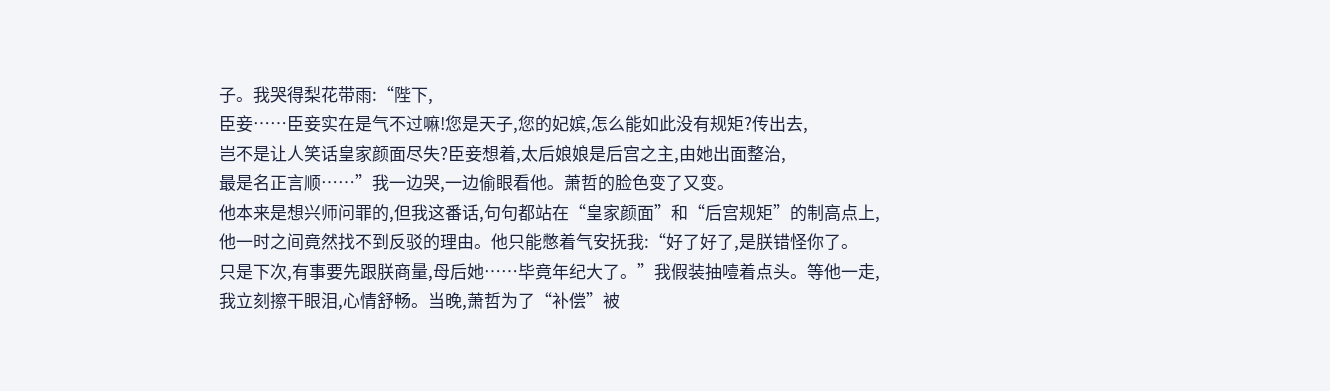子。我哭得梨花带雨:“陛下,
臣妾……臣妾实在是气不过嘛!您是天子,您的妃嫔,怎么能如此没有规矩?传出去,
岂不是让人笑话皇家颜面尽失?臣妾想着,太后娘娘是后宫之主,由她出面整治,
最是名正言顺……”我一边哭,一边偷眼看他。萧哲的脸色变了又变。
他本来是想兴师问罪的,但我这番话,句句都站在“皇家颜面”和“后宫规矩”的制高点上,
他一时之间竟然找不到反驳的理由。他只能憋着气安抚我:“好了好了,是朕错怪你了。
只是下次,有事要先跟朕商量,母后她……毕竟年纪大了。”我假装抽噎着点头。等他一走,
我立刻擦干眼泪,心情舒畅。当晚,萧哲为了“补偿”被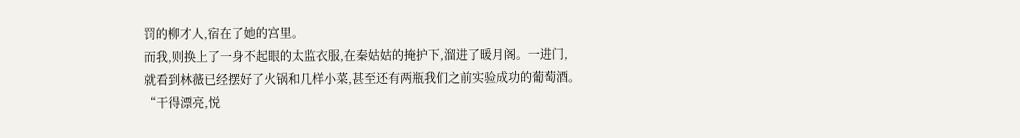罚的柳才人,宿在了她的宫里。
而我,则换上了一身不起眼的太监衣服,在秦姑姑的掩护下,溜进了暖月阁。一进门,
就看到林薇已经摆好了火锅和几样小菜,甚至还有两瓶我们之前实验成功的葡萄酒。
“干得漂亮,悦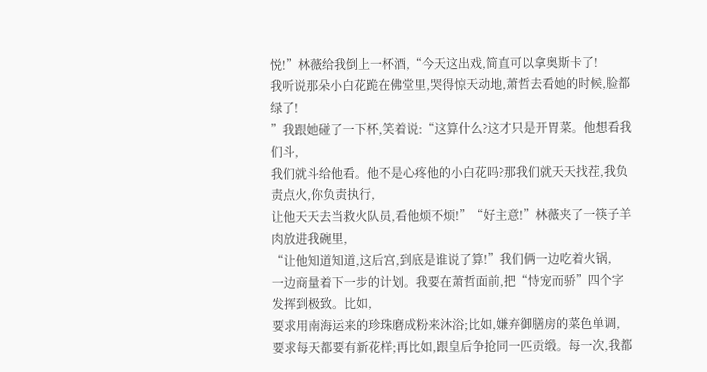悦!”林薇给我倒上一杯酒,“今天这出戏,简直可以拿奥斯卡了!
我听说那朵小白花跪在佛堂里,哭得惊天动地,萧哲去看她的时候,脸都绿了!
”我跟她碰了一下杯,笑着说:“这算什么?这才只是开胃菜。他想看我们斗,
我们就斗给他看。他不是心疼他的小白花吗?那我们就天天找茬,我负责点火,你负责执行,
让他天天去当救火队员,看他烦不烦!”“好主意!”林薇夹了一筷子羊肉放进我碗里,
“让他知道知道,这后宫,到底是谁说了算!”我们俩一边吃着火锅,
一边商量着下一步的计划。我要在萧哲面前,把“恃宠而骄”四个字发挥到极致。比如,
要求用南海运来的珍珠磨成粉来沐浴;比如,嫌弃御膳房的菜色单调,
要求每天都要有新花样;再比如,跟皇后争抢同一匹贡缎。每一次,我都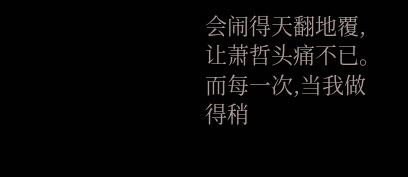会闹得天翻地覆,
让萧哲头痛不已。而每一次,当我做得稍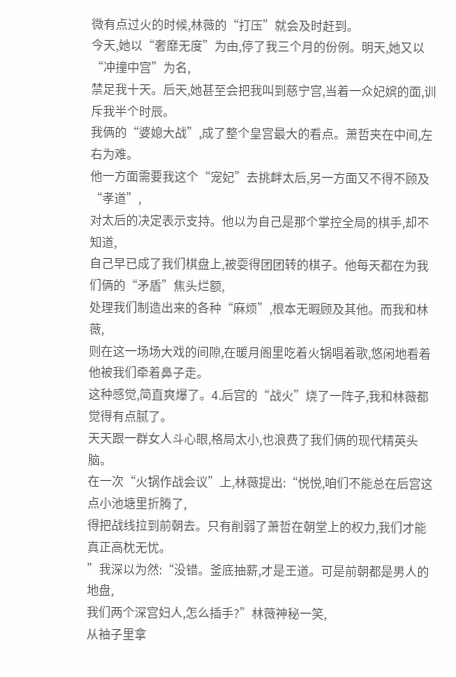微有点过火的时候,林薇的“打压”就会及时赶到。
今天,她以“奢靡无度”为由,停了我三个月的份例。明天,她又以“冲撞中宫”为名,
禁足我十天。后天,她甚至会把我叫到慈宁宫,当着一众妃嫔的面,训斥我半个时辰。
我俩的“婆媳大战”,成了整个皇宫最大的看点。萧哲夹在中间,左右为难。
他一方面需要我这个“宠妃”去挑衅太后,另一方面又不得不顾及“孝道”,
对太后的决定表示支持。他以为自己是那个掌控全局的棋手,却不知道,
自己早已成了我们棋盘上,被耍得团团转的棋子。他每天都在为我们俩的“矛盾”焦头烂额,
处理我们制造出来的各种“麻烦”,根本无暇顾及其他。而我和林薇,
则在这一场场大戏的间隙,在暖月阁里吃着火锅唱着歌,悠闲地看着他被我们牵着鼻子走。
这种感觉,简直爽爆了。4.后宫的“战火”烧了一阵子,我和林薇都觉得有点腻了。
天天跟一群女人斗心眼,格局太小,也浪费了我们俩的现代精英头脑。
在一次“火锅作战会议”上,林薇提出:“悦悦,咱们不能总在后宫这点小池塘里折腾了,
得把战线拉到前朝去。只有削弱了萧哲在朝堂上的权力,我们才能真正高枕无忧。
”我深以为然:“没错。釜底抽薪,才是王道。可是前朝都是男人的地盘,
我们两个深宫妇人,怎么插手?”林薇神秘一笑,
从袖子里拿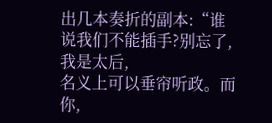出几本奏折的副本:“谁说我们不能插手?别忘了,我是太后,
名义上可以垂帘听政。而你,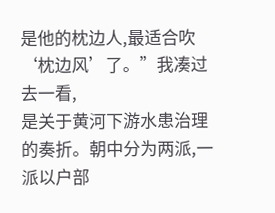是他的枕边人,最适合吹‘枕边风’了。”我凑过去一看,
是关于黄河下游水患治理的奏折。朝中分为两派,一派以户部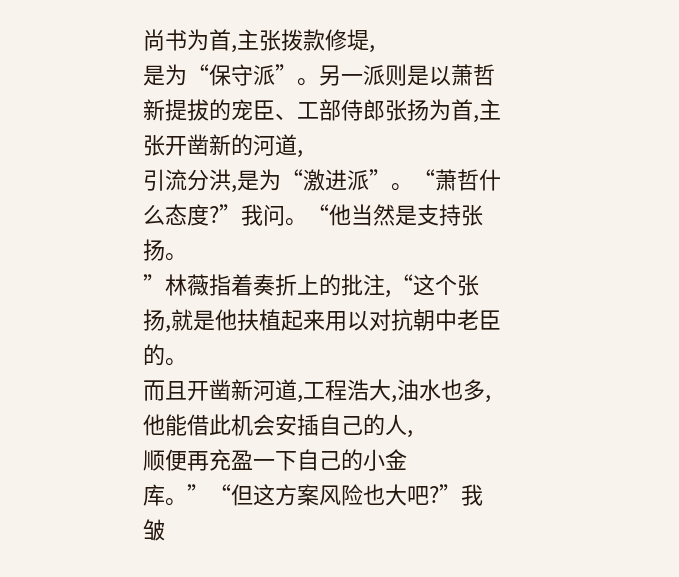尚书为首,主张拨款修堤,
是为“保守派”。另一派则是以萧哲新提拔的宠臣、工部侍郎张扬为首,主张开凿新的河道,
引流分洪,是为“激进派”。“萧哲什么态度?”我问。“他当然是支持张扬。
”林薇指着奏折上的批注,“这个张扬,就是他扶植起来用以对抗朝中老臣的。
而且开凿新河道,工程浩大,油水也多,他能借此机会安插自己的人,
顺便再充盈一下自己的小金库。”“但这方案风险也大吧?”我皱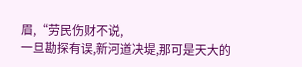眉,“劳民伤财不说,
一旦勘探有误,新河道决堤,那可是天大的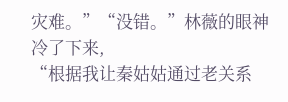灾难。”“没错。”林薇的眼神冷了下来,
“根据我让秦姑姑通过老关系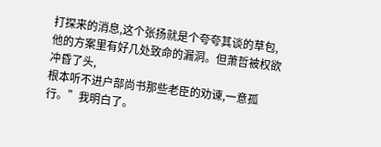打探来的消息,这个张扬就是个夸夸其谈的草包,
他的方案里有好几处致命的漏洞。但萧哲被权欲冲昏了头,
根本听不进户部尚书那些老臣的劝谏,一意孤行。”我明白了。